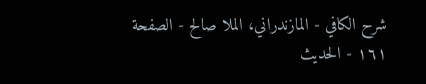شرح الكافي - المازندراني، الملا صالح - الصفحة ١٦١ - الحديث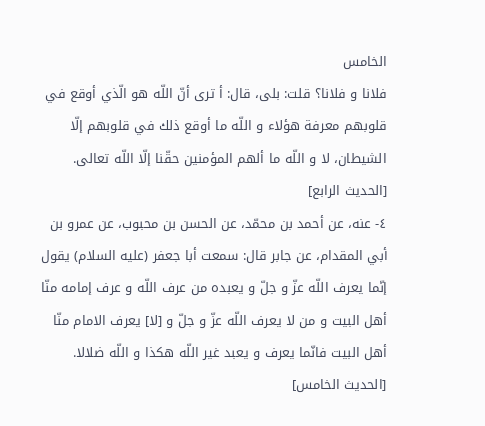الخامس
فلانا و فلانا؟ قلت: بلى، قال: أ ترى أنّ اللّه هو الّذي أوقع في قلوبهم معرفة هؤلاء و اللّه ما أوقع ذلك في قلوبهم إلّا الشيطان، لا و اللّه ما ألهم المؤمنين حقّنا إلّا اللّه تعالى.
[الحديث الرابع]
٤- عنه، عن أحمد بن محمّد، عن الحسن بن محبوب، عن عمرو بن أبي المقدام، عن جابر قال: سمعت أبا جعفر (عليه السلام) يقول إنّما يعرف اللّه عزّ و جلّ و يعبده من عرف اللّه و عرف إمامه منّا أهل البيت و من لا يعرف اللّه عزّ و جلّ و [لا] يعرف الامام منّا أهل البيت فانّما يعرف و يعبد غير اللّه هكذا و اللّه ضلالا.
[الحديث الخامس]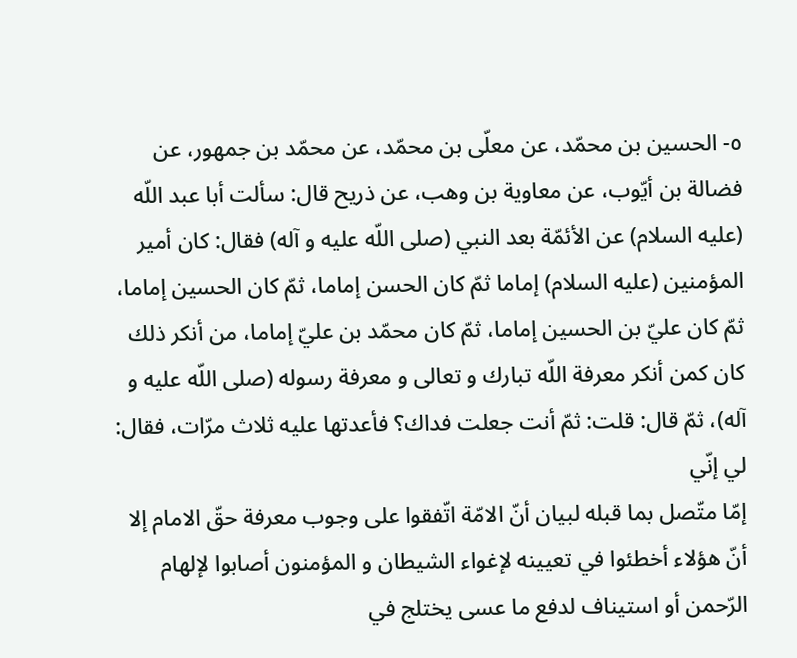٥- الحسين بن محمّد، عن معلّى بن محمّد، عن محمّد بن جمهور، عن فضالة بن أيّوب، عن معاوية بن وهب، عن ذريح قال: سألت أبا عبد اللّه (عليه السلام) عن الأئمّة بعد النبي (صلى اللّه عليه و آله) فقال: كان أمير المؤمنين (عليه السلام) إماما ثمّ كان الحسن إماما، ثمّ كان الحسين إماما، ثمّ كان عليّ بن الحسين إماما، ثمّ كان محمّد بن عليّ إماما، من أنكر ذلك كان كمن أنكر معرفة اللّه تبارك و تعالى و معرفة رسوله (صلى اللّه عليه و آله)، ثمّ قال: قلت: ثمّ أنت جعلت فداك؟ فأعدتها عليه ثلاث مرّات، فقال: لي إنّي
إمّا متّصل بما قبله لبيان أنّ الامّة اتّفقوا على وجوب معرفة حقّ الامام إلا أنّ هؤلاء أخطئوا في تعيينه لإغواء الشيطان و المؤمنون أصابوا لإلهام الرّحمن أو استيناف لدفع ما عسى يختلج في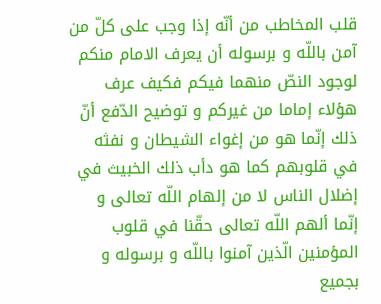قلب المخاطب من أنّه إذا وجب على كلّ من آمن باللّه و برسوله أن يعرف الامام منكم لوجود النصّ منهما فيكم فكيف عرف هؤلاء إماما من غيركم و توضيح الدّفع أنّ ذلك إنّما هو من إغواء الشيطان و نفثه في قلوبهم كما هو دأب ذلك الخبيث في إضلال الناس لا من إلهام اللّه تعالى و إنّما ألهم اللّه تعالى حقّنا في قلوب المؤمنين الّذين آمنوا باللّه و برسوله و بجميع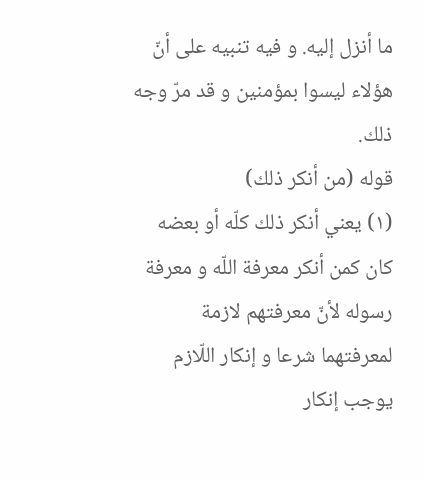ما أنزل إليه. و فيه تنبيه على أنّ هؤلاء ليسوا بمؤمنين و قد مرّ وجه ذلك.
قوله (من أنكر ذلك)
(١) يعني أنكر ذلك كلّه أو بعضه كان كمن أنكر معرفة اللّه و معرفة رسوله لأنّ معرفتهم لازمة لمعرفتهما شرعا و إنكار اللّازم يوجب إنكار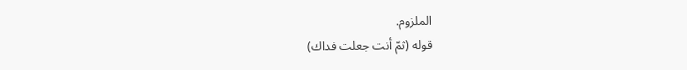الملزوم.
قوله (ثمّ أنت جعلت فداك)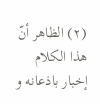(٢) الظاهر أنّ هذا الكلام إخبار باذعانه و